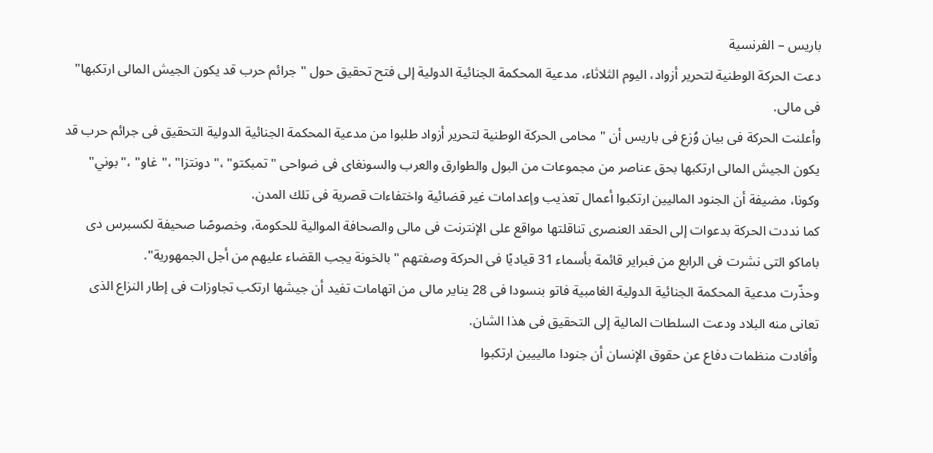باريس – الفرنسية
دعت الحركة الوطنية لتحرير أزواد، اليوم الثلاثاء، مدعية المحكمة الجنائية الدولية إلى فتح تحقيق حول "جرائم حرب قد يكون الجيش المالى ارتكبها" فى مالى.
وأعلنت الحركة فى بيان وُزع فى باريس أن "محامى الحركة الوطنية لتحرير أزواد طلبوا من مدعية المحكمة الجنائية الدولية التحقيق فى جرائم حرب قد يكون الجيش المالى ارتكبها بحق عناصر من مجموعات من البول والطوارق والعرب والسونغاى فى ضواحى "تمبكتو" ،"دونتزا" ،"غاو" ،"بوني" وكونا، مضيفة أن الجنود الماليين ارتكبوا أعمال تعذيب وإعدامات غير قضائية واختفاءات قصرية فى تلك المدن.
كما نددت الحركة بدعوات إلى الحقد العنصرى تناقلتها مواقع على الإنترنت فى مالى والصحافة الموالية للحكومة، وخصوصًا صحيفة لكسبرس دى باماكو التى نشرت فى الرابع من فبراير قائمة بأسماء 31 قياديًا فى الحركة وصفتهم "بالخونة يجب القضاء عليهم من أجل الجمهورية".
وحذّرت مدعية المحكمة الجنائية الدولية الغامبية فاتو بنسودا فى 28 يناير مالى من اتهامات تفيد أن جيشها ارتكب تجاوزات فى إطار النزاع الذى تعانى منه البلاد ودعت السلطات المالية إلى التحقيق فى هذا الشان.
وأفادت منظمات دفاع عن حقوق الإنسان أن جنودا مالييين ارتكبوا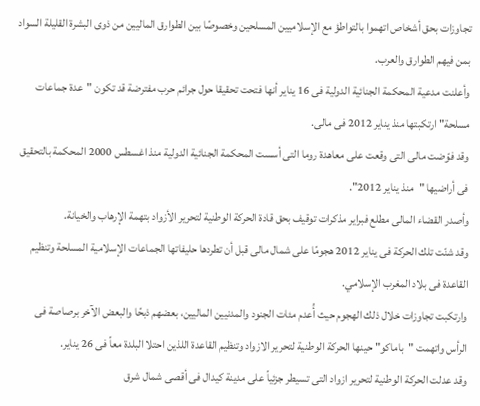تجاوزات بحق أشخاص اتهموا بالتواطؤ مع الإسلاميين المسلحين وخصوصًا بين الطوارق الماليين من ذوى البشرة القليلة السواد بمن فيهم الطوارق والعرب.
وأعلنت مدعية المحكمة الجنائية الدولية فى 16 يناير أنها فتحت تحقيقا حول جرائم حرب مفترضة قد تكون "عدة جماعات مسلحة" ارتكبتها منذ يناير 2012 فى مالى.
وقد فوّضت مالى التى وقعت على معاهدة روما التى أسست المحكمة الجنائية الدولية منذ اغسطس 2000 المحكمة بالتحقيق فى أراضيها "منذ يناير 2012".
وأصدر القضاء المالى مطلع فبراير مذكرات توقيف بحق قادة الحركة الوطنية لتحرير الأزواد بتهمة الإرهاب والخيانة.
وقد شنّت تلك الحركة فى يناير 2012 هجومًا على شمال مالى قبل أن تطردها حليفاتها الجماعات الإسلامية المسلحة وتنظيم القاعدة فى بلاد المغرب الإسلامي.
وارتكبت تجاوزات خلال ذلك الهجوم حيث أُعدم مئات الجنود والمدنيين الماليين، بعضهم ذبحًا والبعض الآخر برصاصة فى الرأس واتهمت "باماكو" حينها الحركة الوطنية لتحرير الازواد وتنظيم القاعدة اللذين احتلا البلدة معاً فى 26 يناير.
وقد عدلت الحركة الوطنية لتحرير ازواد التى تسيطر جزئياً على مدينة كيدال فى أقصى شمال شرق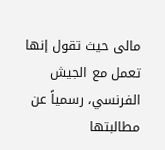مالى حيث تقول إنها تعمل مع الجيش الفرنسي، رسمياً عن مطالبتها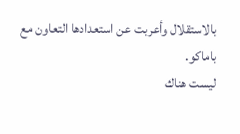بالاستقلال وأعربت عن استعدادها التعاون مع باماكو.
ليست هناك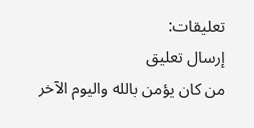تعليقات:
إرسال تعليق
من كان يؤمن بالله واليوم الآخر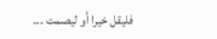فليقل خيرا أو ليصمت ...